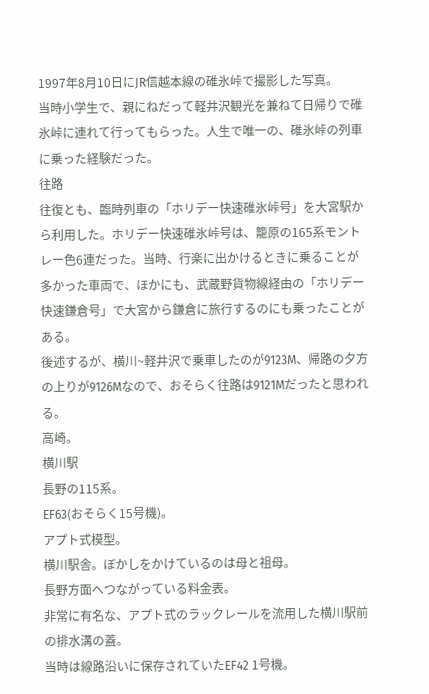1997年8月10日にJR信越本線の碓氷峠で撮影した写真。
当時小学生で、親にねだって軽井沢観光を兼ねて日帰りで碓氷峠に連れて行ってもらった。人生で唯一の、碓氷峠の列車に乗った経験だった。
往路
往復とも、臨時列車の「ホリデー快速碓氷峠号」を大宮駅から利用した。ホリデー快速碓氷峠号は、籠原の165系モントレー色6連だった。当時、行楽に出かけるときに乗ることが多かった車両で、ほかにも、武蔵野貨物線経由の「ホリデー快速鎌倉号」で大宮から鎌倉に旅行するのにも乗ったことがある。
後述するが、横川~軽井沢で乗車したのが9123M、帰路の夕方の上りが9126Mなので、おそらく往路は9121Mだったと思われる。
高崎。
横川駅
長野の115系。
EF63(おそらく15号機)。
アプト式模型。
横川駅舎。ぼかしをかけているのは母と祖母。
長野方面へつながっている料金表。
非常に有名な、アプト式のラックレールを流用した横川駅前の排水溝の蓋。
当時は線路沿いに保存されていたEF42 1号機。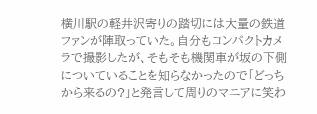横川駅の軽井沢寄りの踏切には大量の鉄道ファンが陣取っていた。自分もコンパクトカメラで撮影したが、そもそも機関車が坂の下側についていることを知らなかったので「どっちから来るの?」と発言して周りのマニアに笑わ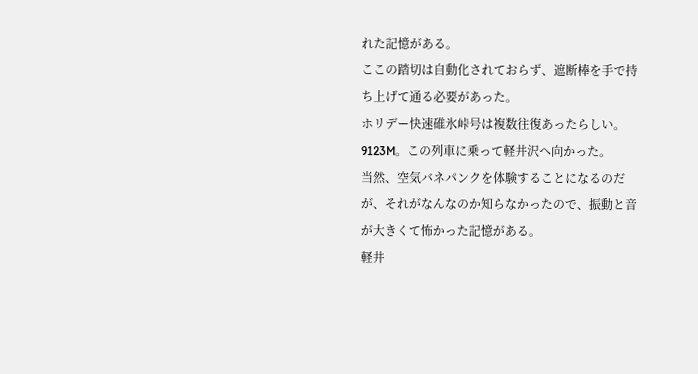れた記憶がある。
ここの踏切は自動化されておらず、遮断棒を手で持ち上げて通る必要があった。
ホリデー快速碓氷峠号は複数往復あったらしい。9123M。この列車に乗って軽井沢へ向かった。
当然、空気バネパンクを体験することになるのだが、それがなんなのか知らなかったので、振動と音が大きくて怖かった記憶がある。
軽井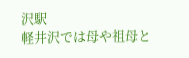沢駅
軽井沢では母や祖母と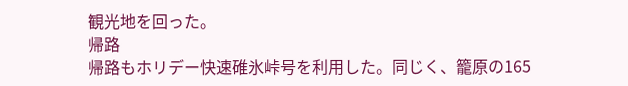観光地を回った。
帰路
帰路もホリデー快速碓氷峠号を利用した。同じく、籠原の165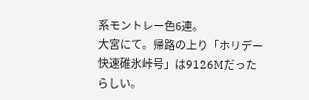系モントレー色6連。
大宮にて。帰路の上り「ホリデー快速碓氷峠号」は9126Mだったらしい。